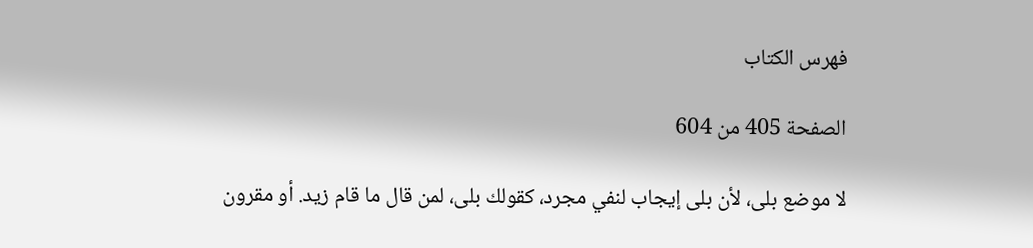فهرس الكتاب

الصفحة 405 من 604

لا موضع بلى، لأن بلى إيجاب لنفي مجرد، كقولك بلى، لمن قال ما قام زيد. أو مقرون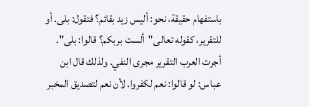باستفهام حقيقة، نحو: أليس زيد بقائم؟ فتقول: بلى. أو للتقرير، كقوله تعالى"ألست بربكم؟ قالوا: بلى". أجرت العرب التقرير مجرى النفي. ولذلك قال ابن عباس: لو قالوا: نعم لكفروا. لأن نعم لتصديق المخبر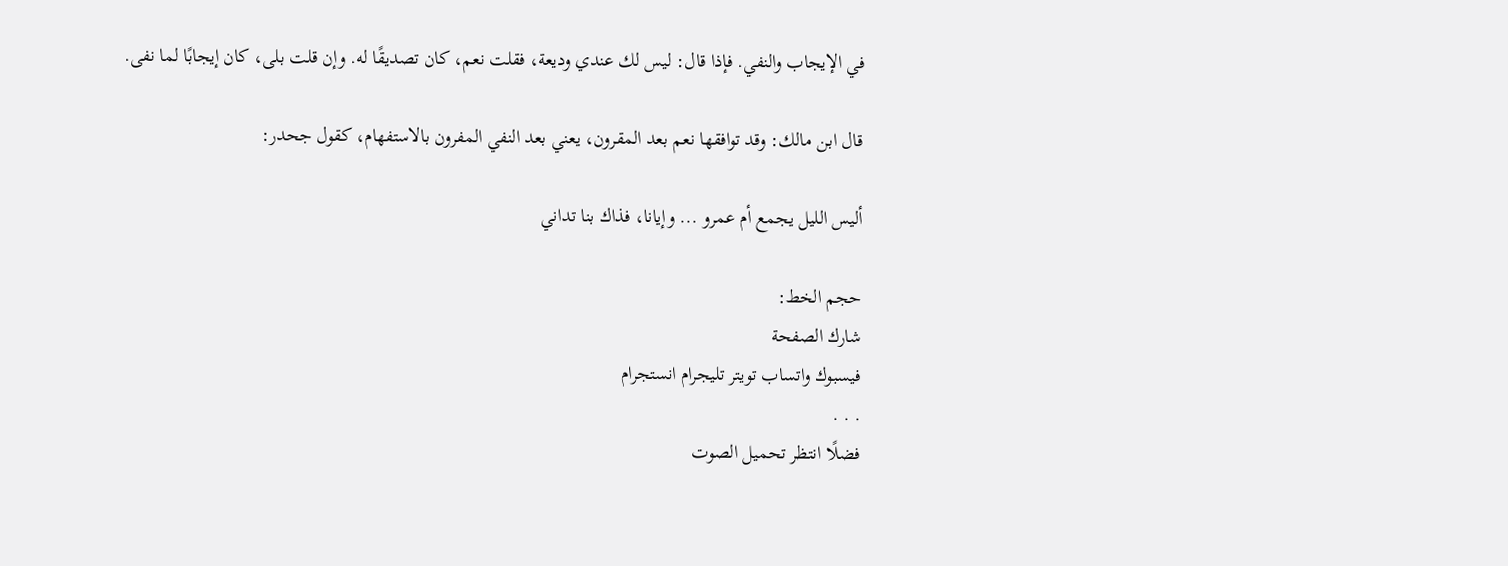في الإيجاب والنفي. فإذا قال: ليس لك عندي وديعة، فقلت نعم، كان تصديقًا له. وإن قلت بلى، كان إيجابًا لما نفى.

قال ابن مالك: وقد توافقها نعم بعد المقرون، يعني بعد النفي المفرون بالاستفهام، كقول جحدر:

أليس الليل يجمع أم عمرو ... وإيانا، فذاك بنا تداني

حجم الخط:
شارك الصفحة
فيسبوك واتساب تويتر تليجرام انستجرام
. . .
فضلًا انتظر تحميل الصوت